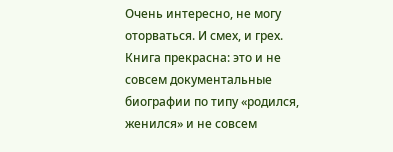Очень интересно, не могу оторваться. И смех, и грех. Книга прекрасна: это и не совсем документальные биографии по типу «родился, женился» и не совсем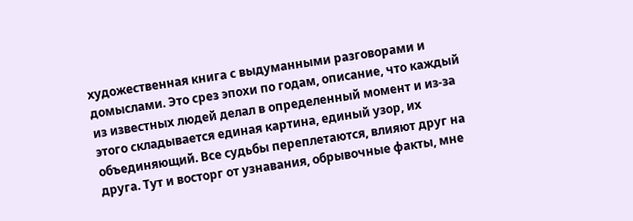художественная книга с выдуманными разговорами и домыслами. Это срез эпохи по годам, описание, что каждый из известных людей делал в определенный момент и из-за этого складывается единая картина, единый узор, их объединяющий. Все судьбы переплетаются, влияют друг на друга. Тут и восторг от узнавания, обрывочные факты, мне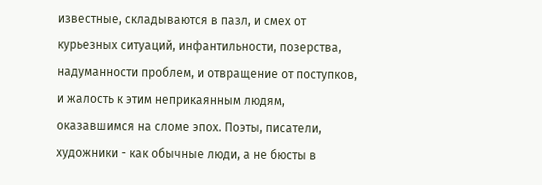известные, складываются в пазл, и смех от курьезных ситуаций, инфантильности, позерства, надуманности проблем, и отвращение от поступков, и жалость к этим неприкаянным людям, оказавшимся на сломе эпох. Поэты, писатели, художники - как обычные люди, а не бюсты в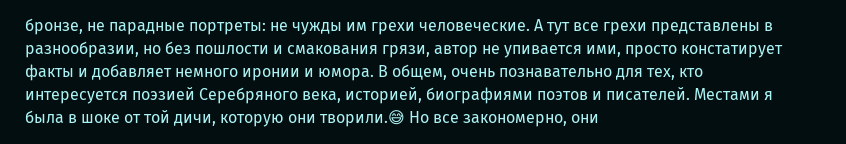бронзе, не парадные портреты: не чужды им грехи человеческие. А тут все грехи представлены в разнообразии, но без пошлости и смакования грязи, автор не упивается ими, просто констатирует факты и добавляет немного иронии и юмора. В общем, очень познавательно для тех, кто интересуется поэзией Серебряного века, историей, биографиями поэтов и писателей. Местами я была в шоке от той дичи, которую они творили.😅 Но все закономерно, они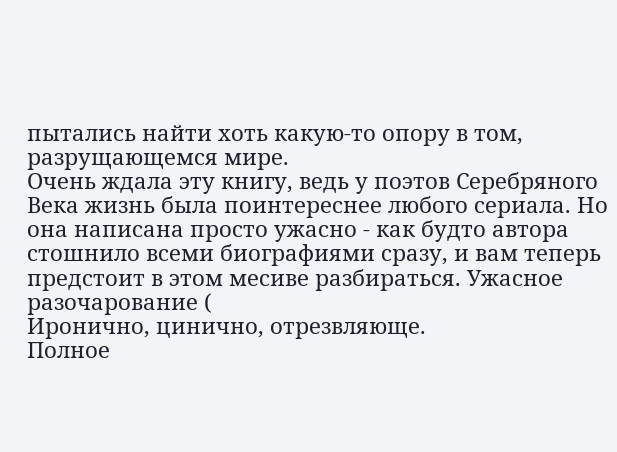пытались найти хоть какую-то опору в том, разрущающемся мире.
Очень ждала эту книгу, ведь у поэтов Серебряного Века жизнь была поинтереснее любого сериала. Но она написана просто ужасно - как будто автора стошнило всеми биографиями сразу, и вам теперь предстоит в этом месиве разбираться. Ужасное разочарование (
Иронично, цинично, отрезвляюще.
Полное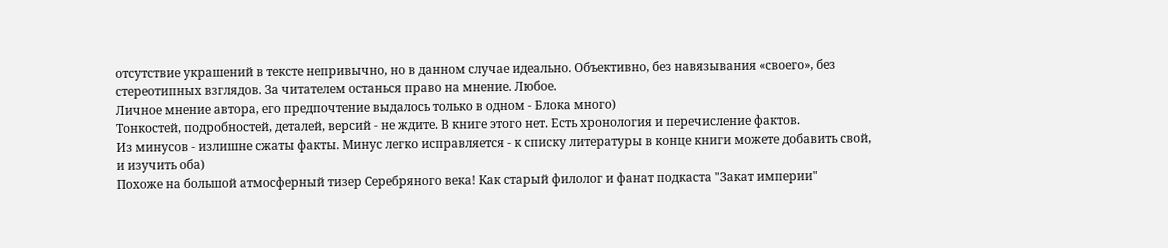отсутствие украшений в тексте непривычно, но в данном случае идеально. Объективно, без навязывания «своего», без стереотипных взглядов. За читателем останься право на мнение. Любое.
Личное мнение автора, его предпочтение выдалось только в одном - Блока много)
Тонкостей, подробностей, деталей, версий - не ждите. В книге этого нет. Есть хронология и перечисление фактов.
Из минусов - излишне сжаты факты. Минус легко исправляется - к списку литературы в конце книги можете добавить свой, и изучить оба)
Похоже на большой атмосферный тизер Серебряного века! Как старый филолог и фанат подкаста "Закат империи"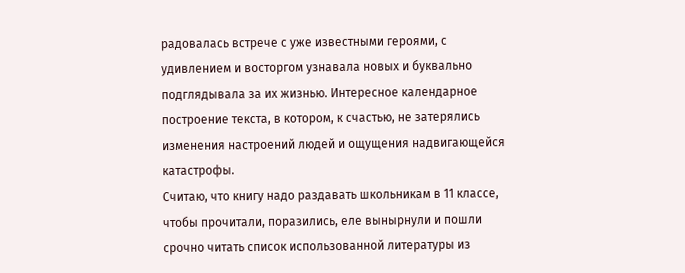радовалась встрече с уже известными героями, с удивлением и восторгом узнавала новых и буквально подглядывала за их жизнью. Интересное календарное построение текста, в котором, к счастью, не затерялись изменения настроений людей и ощущения надвигающейся катастрофы.
Считаю, что книгу надо раздавать школьникам в 11 классе, чтобы прочитали, поразились, еле вынырнули и пошли срочно читать список использованной литературы из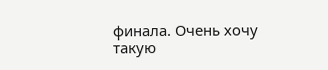финала. Очень хочу такую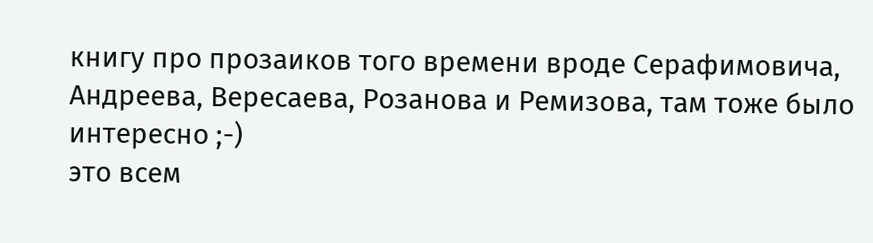книгу про прозаиков того времени вроде Серафимовича, Андреева, Вересаева, Розанова и Ремизова, там тоже было интересно ;-)
это всем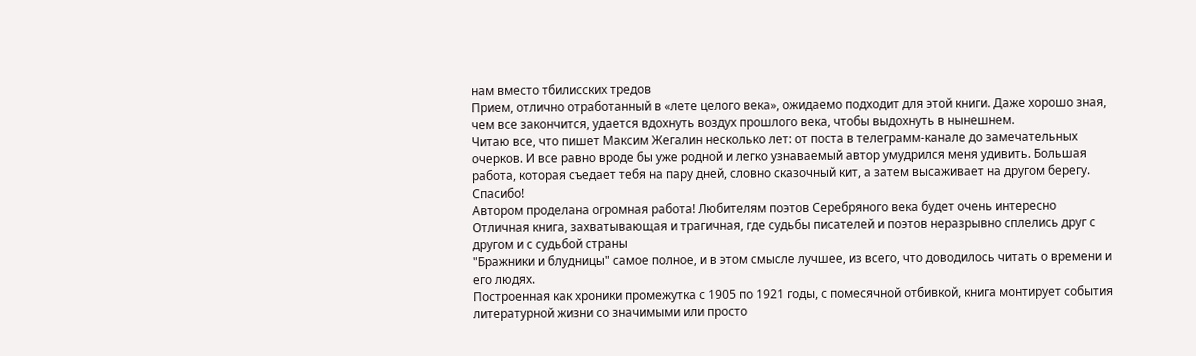нам вместо тбилисских тредов
Прием, отлично отработанный в «лете целого века», ожидаемо подходит для этой книги. Даже хорошо зная, чем все закончится, удается вдохнуть воздух прошлого века, чтобы выдохнуть в нынешнем.
Читаю все, что пишет Максим Жегалин несколько лет: от поста в телеграмм-канале до замечательных очерков. И все равно вроде бы уже родной и легко узнаваемый автор умудрился меня удивить. Большая работа, которая съедает тебя на пару дней, словно сказочный кит, а затем высаживает на другом берегу. Спасибо!
Автором проделана огромная работа! Любителям поэтов Серебряного века будет очень интересно
Отличная книга, захватывающая и трагичная, где судьбы писателей и поэтов неразрывно сплелись друг с другом и с судьбой страны
"Бражники и блудницы" самое полное, и в этом смысле лучшее, из всего, что доводилось читать о времени и его людях.
Построенная как хроники промежутка с 1905 по 1921 годы, с помесячной отбивкой, книга монтирует события литературной жизни со значимыми или просто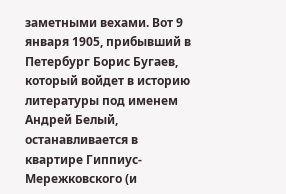заметными вехами. Вот 9 января 1905, прибывший в Петербург Борис Бугаев, который войдет в историю литературы под именем Андрей Белый, останавливается в квартире Гиппиус-Мережковского (и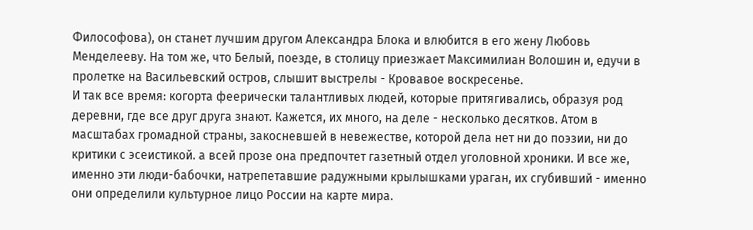Философова), он станет лучшим другом Александра Блока и влюбится в его жену Любовь Менделееву. На том же, что Белый, поезде, в столицу приезжает Максимилиан Волошин и, едучи в пролетке на Васильевский остров, слышит выстрелы - Кровавое воскресенье.
И так все время: когорта феерически талантливых людей, которые притягивались, образуя род деревни, где все друг друга знают. Кажется, их много, на деле - несколько десятков. Атом в масштабах громадной страны, закосневшей в невежестве, которой дела нет ни до поэзии, ни до критики с эсеистикой. а всей прозе она предпочтет газетный отдел уголовной хроники. И все же, именно эти люди-бабочки, натрепетавшие радужными крылышками ураган, их сгубивший - именно они определили культурное лицо России на карте мира.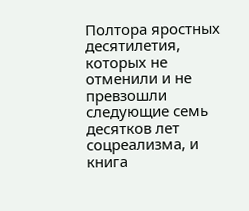Полтора яростных десятилетия, которых не отменили и не превзошли следующие семь десятков лет соцреализма, и книга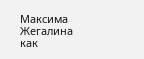Максима Жегалина как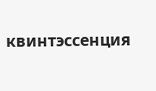квинтэссенция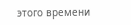этого времени